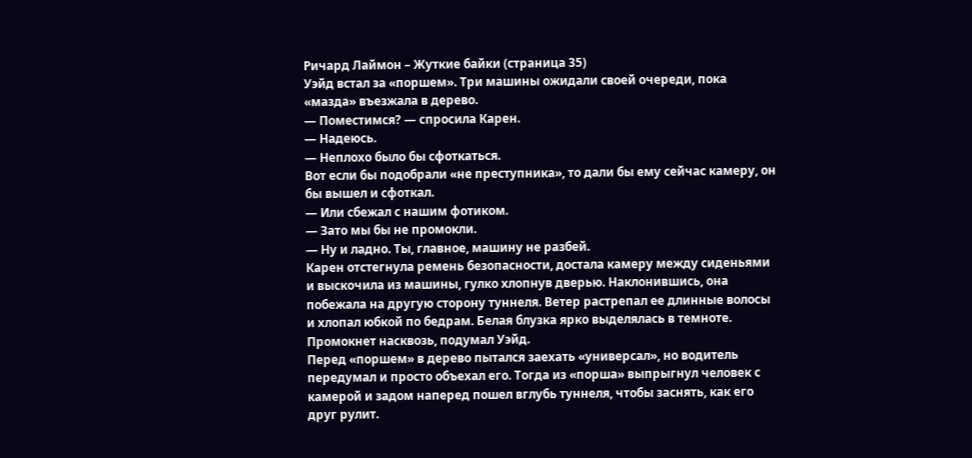Ричард Лаймон – Жуткие байки (страница 35)
Уэйд встал за «поршем». Три машины ожидали своей очереди, пока «мазда» въезжала в дерево.
— Поместимся? — спросила Карен.
— Надеюсь.
— Неплохо было бы сфоткаться.
Вот если бы подобрали «не преступника», то дали бы ему сейчас камеру, он бы вышел и сфоткал.
— Или сбежал с нашим фотиком.
— Зато мы бы не промокли.
— Ну и ладно. Ты, главное, машину не разбей.
Карен отстегнула ремень безопасности, достала камеру между сиденьями и выскочила из машины, гулко хлопнув дверью. Наклонившись, она побежала на другую сторону туннеля. Ветер растрепал ее длинные волосы и хлопал юбкой по бедрам. Белая блузка ярко выделялась в темноте.
Промокнет насквозь, подумал Уэйд.
Перед «поршем» в дерево пытался заехать «универсал», но водитель передумал и просто объехал его. Тогда из «порша» выпрыгнул человек с камерой и задом наперед пошел вглубь туннеля, чтобы заснять, как его друг рулит.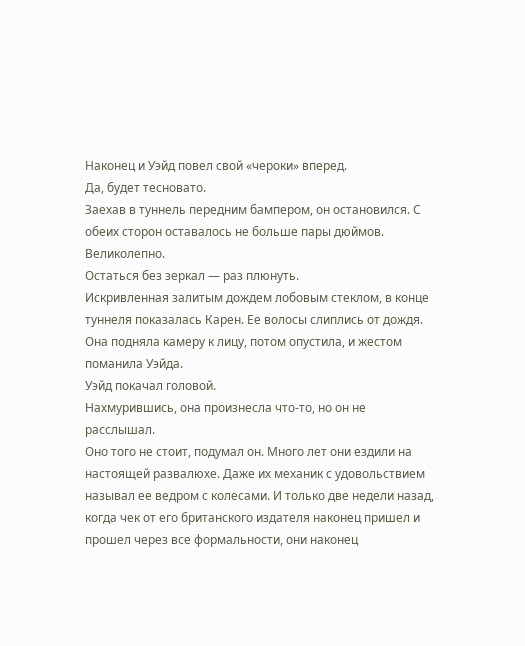Наконец и Уэйд повел свой «чероки» вперед.
Да, будет тесновато.
Заехав в туннель передним бампером, он остановился. С обеих сторон оставалось не больше пары дюймов.
Великолепно.
Остаться без зеркал — раз плюнуть.
Искривленная залитым дождем лобовым стеклом, в конце туннеля показалась Карен. Ее волосы слиплись от дождя. Она подняла камеру к лицу, потом опустила, и жестом поманила Уэйда.
Уэйд покачал головой.
Нахмурившись, она произнесла что-то, но он не расслышал.
Оно того не стоит, подумал он. Много лет они ездили на настоящей развалюхе. Даже их механик с удовольствием называл ее ведром с колесами. И только две недели назад, когда чек от его британского издателя наконец пришел и прошел через все формальности, они наконец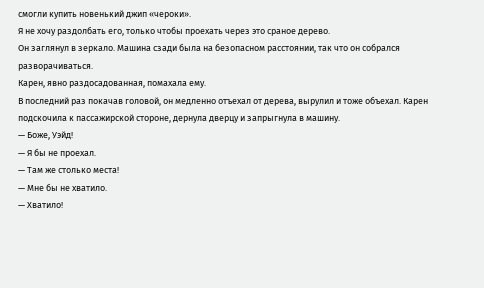смогли купить новенький джип «чероки».
Я не хочу раздолбать его, только чтобы проехать через это сраное дерево.
Он заглянул в зеркало. Машина сзади была на безопасном расстоянии, так что он собрался разворачиваться.
Карен, явно раздосадованная, помахала ему.
В последний раз покачав головой, он медленно отъехал от дерева, вырулил и тоже объехал. Карен подскочила к пассажирской стороне, дернула дверцу и запрыгнула в машину.
— Боже, Уэйд!
— Я бы не проехал.
— Там же столько места!
— Мне бы не хватило.
— Хватило!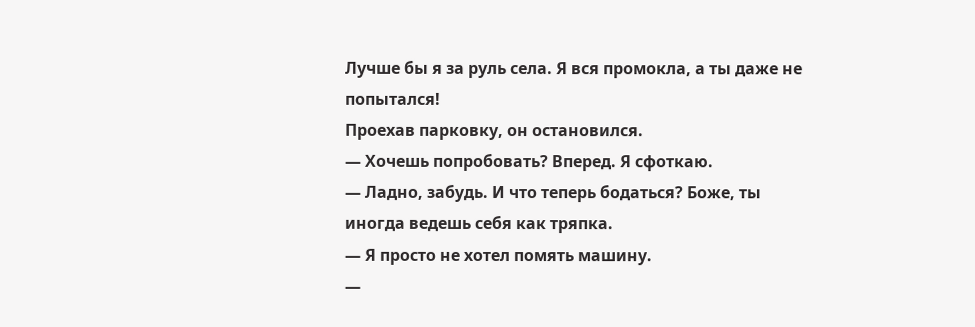Лучше бы я за руль села. Я вся промокла, а ты даже не попытался!
Проехав парковку, он остановился.
— Хочешь попробовать? Вперед. Я сфоткаю.
— Ладно, забудь. И что теперь бодаться? Боже, ты иногда ведешь себя как тряпка.
— Я просто не хотел помять машину.
—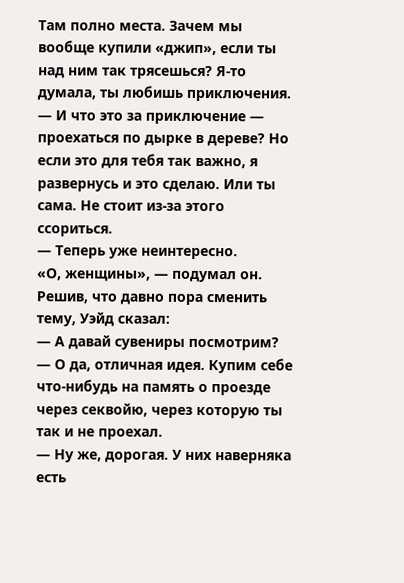Там полно места. Зачем мы вообще купили «джип», если ты над ним так трясешься? Я-то думала, ты любишь приключения.
— И что это за приключение — проехаться по дырке в дереве? Но если это для тебя так важно, я развернусь и это сделаю. Или ты сама. Не стоит из-за этого ссориться.
— Теперь уже неинтересно.
«О, женщины», — подумал он.
Решив, что давно пора сменить тему, Уэйд сказал:
— А давай сувениры посмотрим?
— О да, отличная идея. Купим себе что-нибудь на память о проезде через секвойю, через которую ты так и не проехал.
— Ну же, дорогая. У них наверняка есть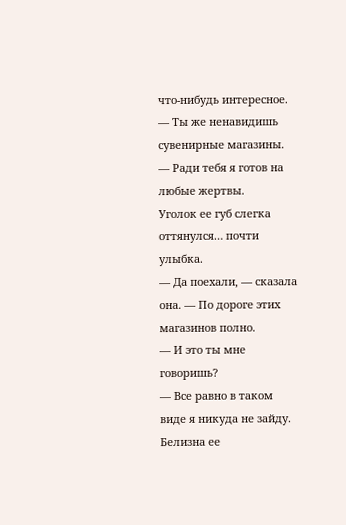что-нибудь интересное.
— Ты же ненавидишь сувенирные магазины.
— Ради тебя я готов на любые жертвы.
Уголок ее губ слегка оттянулся… почти улыбка.
— Да поехали, — сказала она. — По дороге этих магазинов полно.
— И это ты мне говоришь?
— Все равно в таком виде я никуда не зайду.
Белизна ее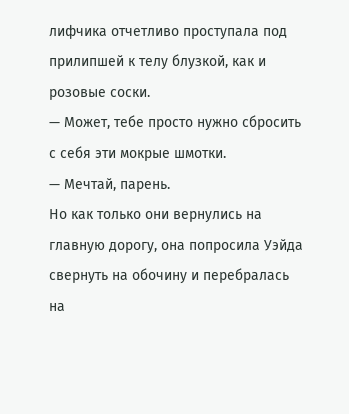лифчика отчетливо проступала под прилипшей к телу блузкой, как и розовые соски.
— Может, тебе просто нужно сбросить с себя эти мокрые шмотки.
— Мечтай, парень.
Но как только они вернулись на главную дорогу, она попросила Уэйда свернуть на обочину и перебралась на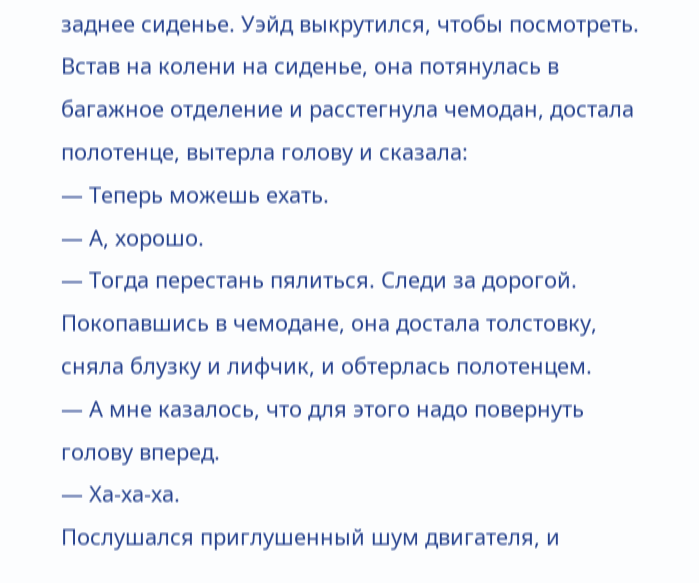заднее сиденье. Уэйд выкрутился, чтобы посмотреть. Встав на колени на сиденье, она потянулась в багажное отделение и расстегнула чемодан, достала полотенце, вытерла голову и сказала:
— Теперь можешь ехать.
— А, хорошо.
— Тогда перестань пялиться. Следи за дорогой.
Покопавшись в чемодане, она достала толстовку, сняла блузку и лифчик, и обтерлась полотенцем.
— А мне казалось, что для этого надо повернуть голову вперед.
— Ха-ха-ха.
Послушался приглушенный шум двигателя, и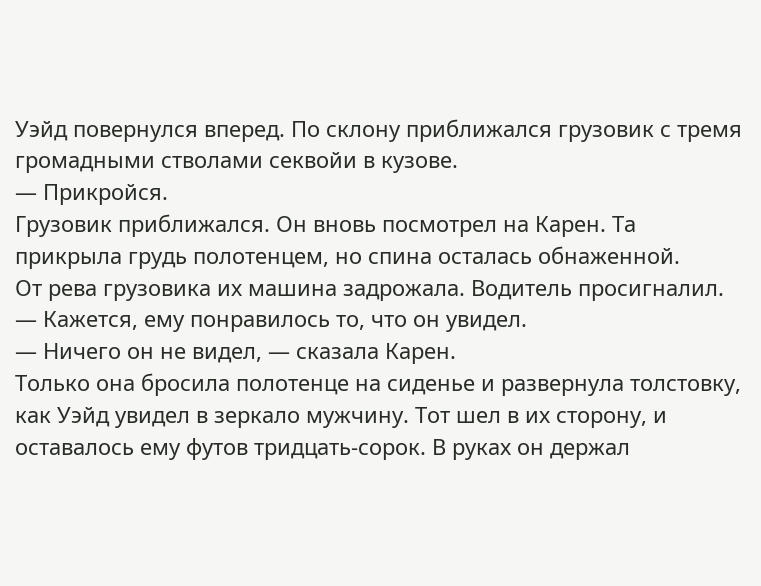Уэйд повернулся вперед. По склону приближался грузовик с тремя громадными стволами секвойи в кузове.
— Прикройся.
Грузовик приближался. Он вновь посмотрел на Карен. Та прикрыла грудь полотенцем, но спина осталась обнаженной.
От рева грузовика их машина задрожала. Водитель просигналил.
— Кажется, ему понравилось то, что он увидел.
— Ничего он не видел, — сказала Карен.
Только она бросила полотенце на сиденье и развернула толстовку, как Уэйд увидел в зеркало мужчину. Тот шел в их сторону, и оставалось ему футов тридцать-сорок. В руках он держал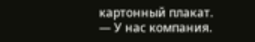картонный плакат.
— У нас компания.